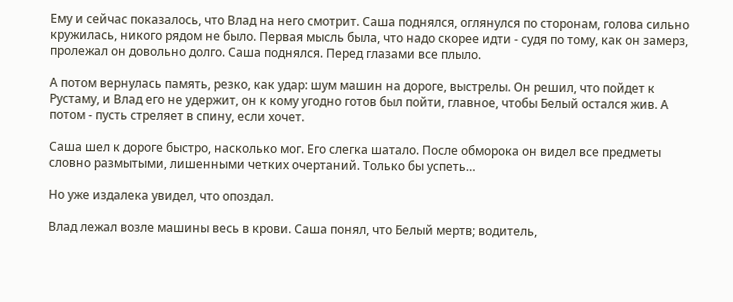Ему и сейчас показалось, что Влад на него смотрит. Саша поднялся, оглянулся по сторонам, голова сильно кружилась, никого рядом не было. Первая мысль была, что надо скорее идти - судя по тому, как он замерз, пролежал он довольно долго. Саша поднялся. Перед глазами все плыло.

А потом вернулась память, резко, как удар: шум машин на дороге, выстрелы. Он решил, что пойдет к Рустаму, и Влад его не удержит, он к кому угодно готов был пойти, главное, чтобы Белый остался жив. А потом - пусть стреляет в спину, если хочет.

Саша шел к дороге быстро, насколько мог. Его слегка шатало. После обморока он видел все предметы словно размытыми, лишенными четких очертаний. Только бы успеть…

Но уже издалека увидел, что опоздал.

Влад лежал возле машины весь в крови. Саша понял, что Белый мертв; водитель,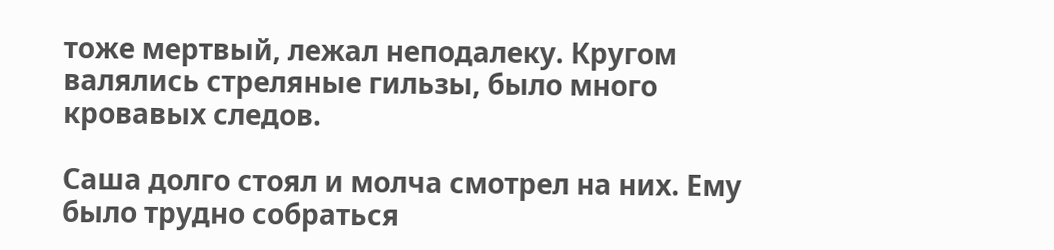тоже мертвый, лежал неподалеку. Кругом валялись стреляные гильзы, было много кровавых следов.

Саша долго стоял и молча смотрел на них. Ему было трудно собраться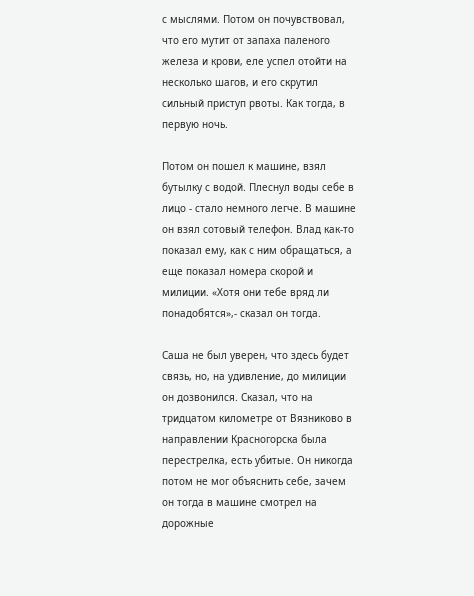с мыслями. Потом он почувствовал, что его мутит от запаха паленого железа и крови, еле успел отойти на несколько шагов, и его скрутил сильный приступ рвоты. Как тогда, в первую ночь.

Потом он пошел к машине, взял бутылку с водой. Плеснул воды себе в лицо - стало немного легче. В машине он взял сотовый телефон. Влад как-то показал ему, как с ним обращаться, а еще показал номера скорой и милиции. «Хотя они тебе вряд ли понадобятся»,- сказал он тогда.

Саша не был уверен, что здесь будет связь, но, на удивление, до милиции он дозвонился. Сказал, что на тридцатом километре от Вязниково в направлении Красногорска была перестрелка, есть убитые. Он никогда потом не мог объяснить себе, зачем он тогда в машине смотрел на дорожные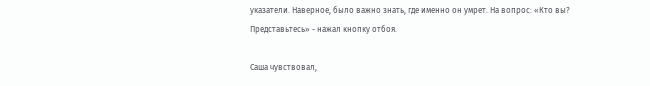указатели. Наверное, было важно знать, где именно он умрет. На вопрос: «Кто вы? Представьтесь» - нажал кнопку отбоя.

Саша чувствовал,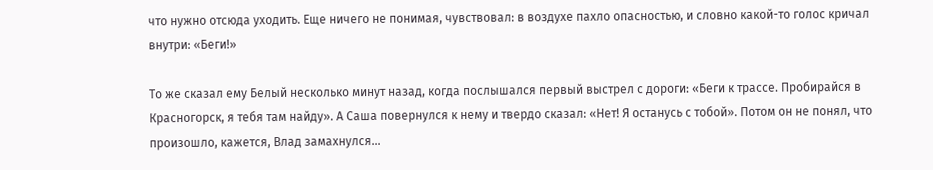что нужно отсюда уходить. Еще ничего не понимая, чувствовал: в воздухе пахло опасностью, и словно какой-то голос кричал внутри: «Беги!»

То же сказал ему Белый несколько минут назад, когда послышался первый выстрел с дороги: «Беги к трассе. Пробирайся в Красногорск, я тебя там найду». А Саша повернулся к нему и твердо сказал: «Нет! Я останусь с тобой». Потом он не понял, что произошло, кажется, Влад замахнулся…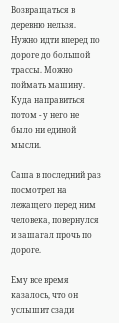Возвращаться в деревню нельзя. Нужно идти вперед по дороге до большой трассы. Можно поймать машину. Куда направиться потом - у него не было ни единой мысли.

Саша в последний раз посмотрел на лежащего перед ним человека, повернулся и зашагал прочь по дороге.

Ему все время казалось, что он услышит сзади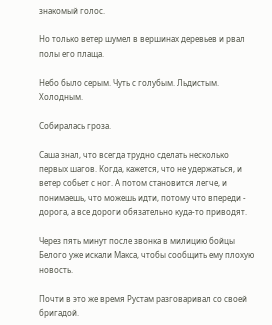знакомый голос.

Но только ветер шумел в вершинах деревьев и рвал полы его плаща.

Небо было серым. Чуть с голубым. Льдистым. Холодным.

Собиралась гроза.

Саша знал, что всегда трудно сделать несколько первых шагов. Когда, кажется, что не удержаться, и ветер собьет с ног. А потом становится легче, и понимаешь, что можешь идти, потому что впереди - дорога, а все дороги обязательно куда-то приводят.

Через пять минут после звонка в милицию бойцы Белого уже искали Макса, чтобы сообщить ему плохую новость.

Почти в это же время Рустам разговаривал со своей бригадой.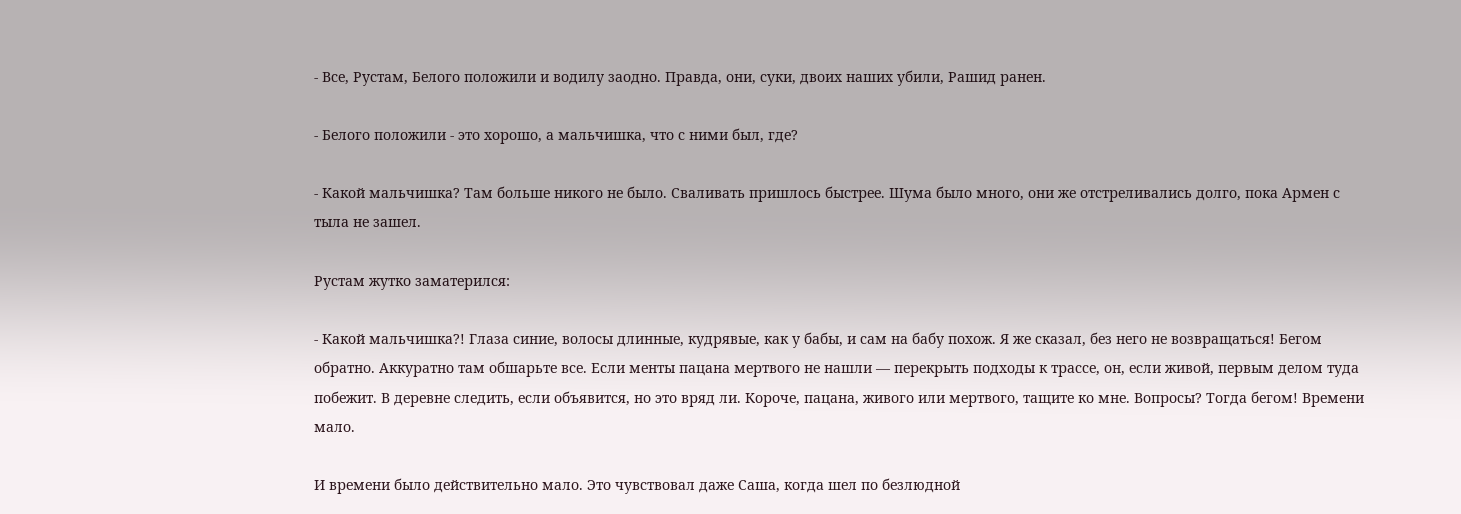- Все, Рустам, Белого положили и водилу заодно. Правда, они, суки, двоих наших убили, Рашид ранен.

- Белого положили - это хорошо, а мальчишка, что с ними был, где?

- Какой мальчишка? Там больше никого не было. Сваливать пришлось быстрее. Шума было много, они же отстреливались долго, пока Армен с тыла не зашел.

Рустам жутко заматерился:

- Какой мальчишка?! Глаза синие, волосы длинные, кудрявые, как у бабы, и сам на бабу похож. Я же сказал, без него не возвращаться! Бегом обратно. Аккуратно там обшарьте все. Если менты пацана мертвого не нашли — перекрыть подходы к трассе, он, если живой, первым делом туда побежит. В деревне следить, если объявится, но это вряд ли. Короче, пацана, живого или мертвого, тащите ко мне. Вопросы? Тогда бегом! Времени мало.

И времени было действительно мало. Это чувствовал даже Саша, когда шел по безлюдной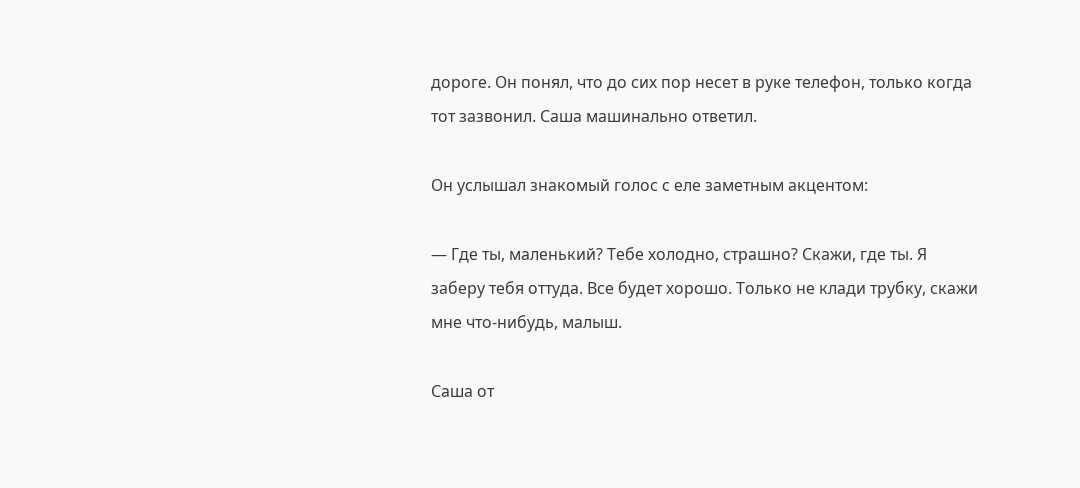дороге. Он понял, что до сих пор несет в руке телефон, только когда тот зазвонил. Саша машинально ответил.

Он услышал знакомый голос с еле заметным акцентом:

— Где ты, маленький? Тебе холодно, страшно? Скажи, где ты. Я заберу тебя оттуда. Все будет хорошо. Только не клади трубку, скажи мне что-нибудь, малыш.

Саша от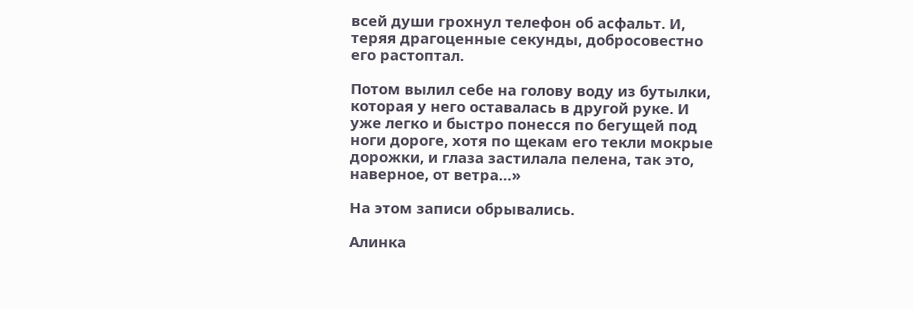всей души грохнул телефон об асфальт. И, теряя драгоценные секунды, добросовестно его растоптал.

Потом вылил себе на голову воду из бутылки, которая у него оставалась в другой руке. И уже легко и быстро понесся по бегущей под ноги дороге, хотя по щекам его текли мокрые дорожки, и глаза застилала пелена, так это, наверное, от ветра…»

На этом записи обрывались.

Алинка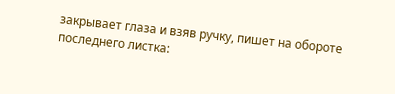закрывает глаза и взяв ручку, пишет на обороте последнего листка: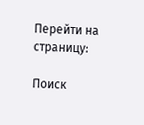Перейти на страницу:

Поиск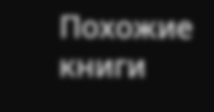Похожие книги